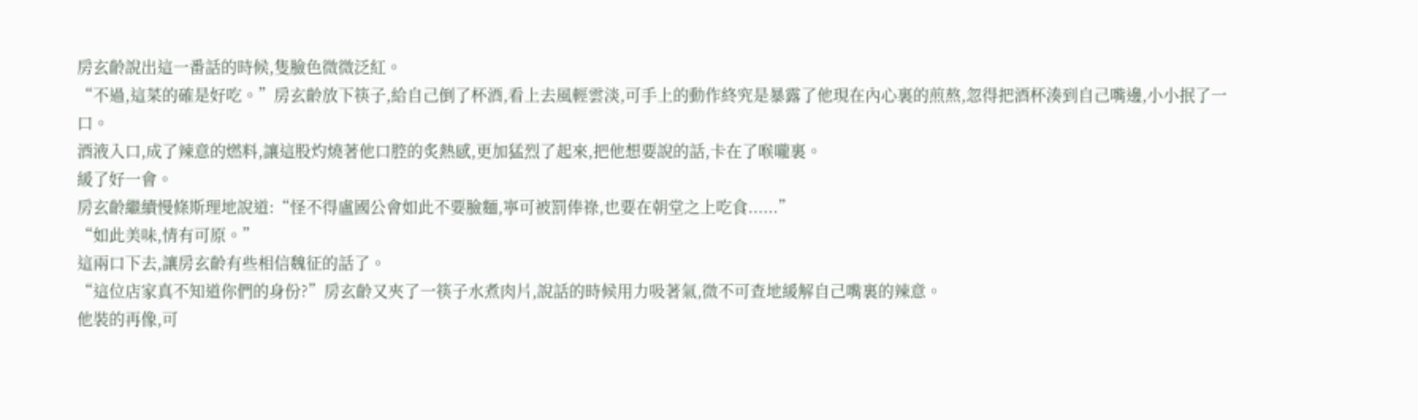房玄齡說出這一番話的時候,隻臉色微微泛紅。
“不過,這菜的確是好吃。”房玄齡放下筷子,給自己倒了杯酒,看上去風輕雲淡,可手上的動作終究是暴露了他現在內心裏的煎熬,忽得把酒杯湊到自己嘴邊,小小抿了一口。
酒液入口,成了辣意的燃料,讓這股灼燒著他口腔的炙熱感,更加猛烈了起來,把他想要說的話,卡在了喉嚨裏。
緩了好一會。
房玄齡繼續慢條斯理地說道:“怪不得盧國公會如此不要臉麵,寧可被罰俸祿,也要在朝堂之上吃食......”
“如此美味,情有可原。”
這兩口下去,讓房玄齡有些相信魏征的話了。
“這位店家真不知道你們的身份?”房玄齡又夾了一筷子水煮肉片,說話的時候用力吸著氣,微不可查地緩解自己嘴裏的辣意。
他裝的再像,可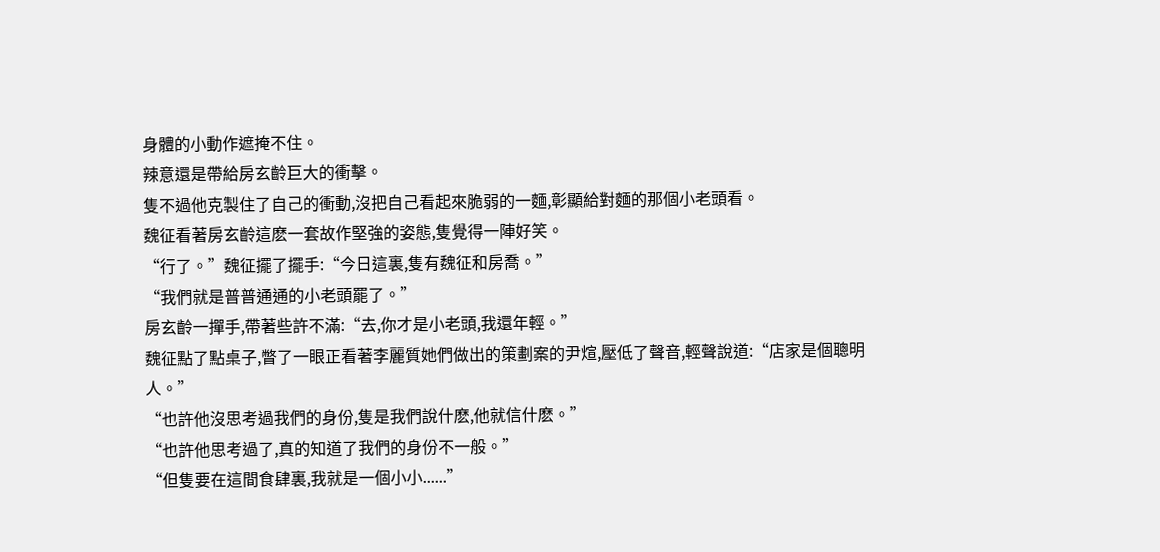身體的小動作遮掩不住。
辣意還是帶給房玄齡巨大的衝擊。
隻不過他克製住了自己的衝動,沒把自己看起來脆弱的一麵,彰顯給對麵的那個小老頭看。
魏征看著房玄齡這麽一套故作堅強的姿態,隻覺得一陣好笑。
“行了。”魏征擺了擺手:“今日這裏,隻有魏征和房喬。”
“我們就是普普通通的小老頭罷了。”
房玄齡一撣手,帶著些許不滿:“去,你才是小老頭,我還年輕。”
魏征點了點桌子,瞥了一眼正看著李麗質她們做出的策劃案的尹煊,壓低了聲音,輕聲說道:“店家是個聰明人。”
“也許他沒思考過我們的身份,隻是我們說什麽,他就信什麽。”
“也許他思考過了,真的知道了我們的身份不一般。”
“但隻要在這間食肆裏,我就是一個小小......”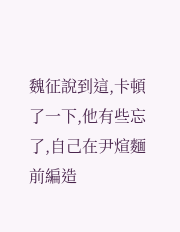魏征說到這,卡頓了一下,他有些忘了,自己在尹煊麵前編造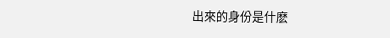出來的身份是什麽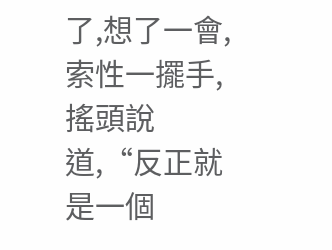了,想了一會,索性一擺手,搖頭說道,“反正就是一個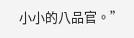小小的八品官。”